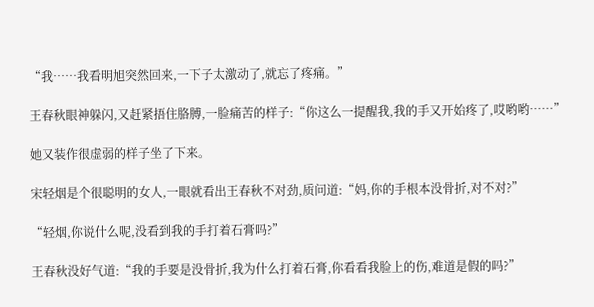“我……我看明旭突然回来,一下子太激动了,就忘了疼痛。”

王春秋眼神躲闪,又赶紧捂住胳膊,一脸痛苦的样子:“你这么一提醒我,我的手又开始疼了,哎哟哟……”

她又装作很虚弱的样子坐了下来。

宋轻烟是个很聪明的女人,一眼就看出王春秋不对劲,质问道:“妈,你的手根本没骨折,对不对?”

“轻烟,你说什么呢,没看到我的手打着石膏吗?”

王春秋没好气道:“我的手要是没骨折,我为什么打着石膏,你看看我脸上的伤,难道是假的吗?”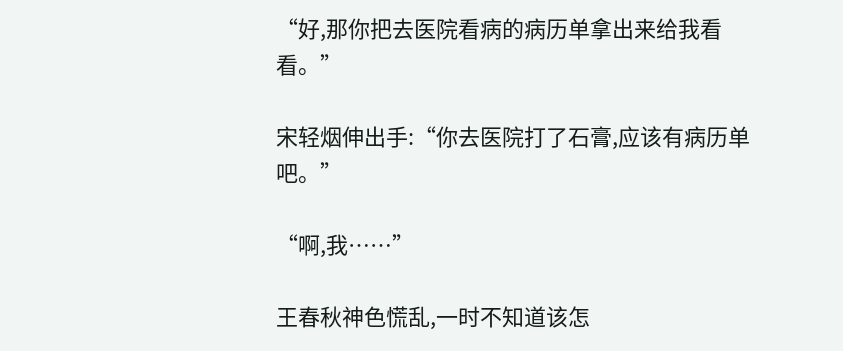“好,那你把去医院看病的病历单拿出来给我看看。”

宋轻烟伸出手:“你去医院打了石膏,应该有病历单吧。”

“啊,我……”

王春秋神色慌乱,一时不知道该怎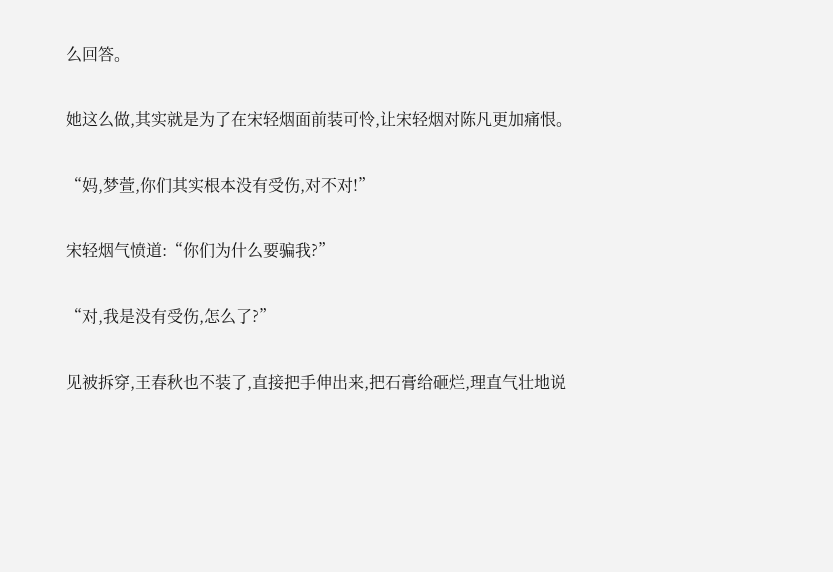么回答。

她这么做,其实就是为了在宋轻烟面前装可怜,让宋轻烟对陈凡更加痛恨。

“妈,梦萱,你们其实根本没有受伤,对不对!”

宋轻烟气愤道:“你们为什么要骗我?”

“对,我是没有受伤,怎么了?”

见被拆穿,王春秋也不装了,直接把手伸出来,把石膏给砸烂,理直气壮地说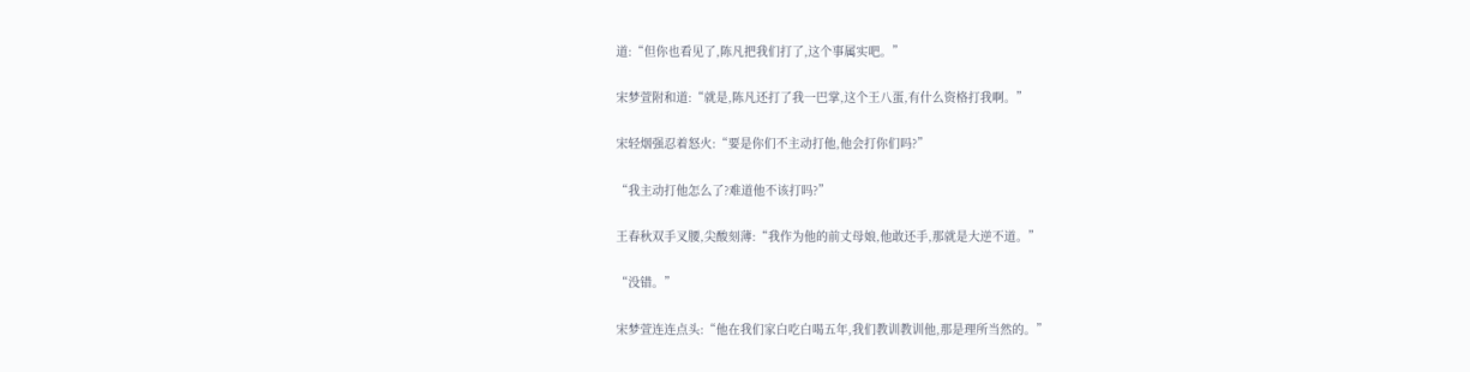道:“但你也看见了,陈凡把我们打了,这个事属实吧。”

宋梦萱附和道:“就是,陈凡还打了我一巴掌,这个王八蛋,有什么资格打我啊。”

宋轻烟强忍着怒火:“要是你们不主动打他,他会打你们吗?”

“我主动打他怎么了?难道他不该打吗?”

王春秋双手叉腰,尖酸刻薄:“我作为他的前丈母娘,他敢还手,那就是大逆不道。”

“没错。”

宋梦萱连连点头:“他在我们家白吃白喝五年,我们教训教训他,那是理所当然的。”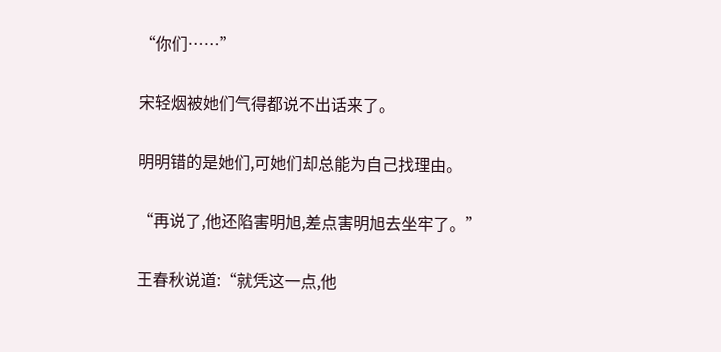“你们……”

宋轻烟被她们气得都说不出话来了。

明明错的是她们,可她们却总能为自己找理由。

“再说了,他还陷害明旭,差点害明旭去坐牢了。”

王春秋说道:“就凭这一点,他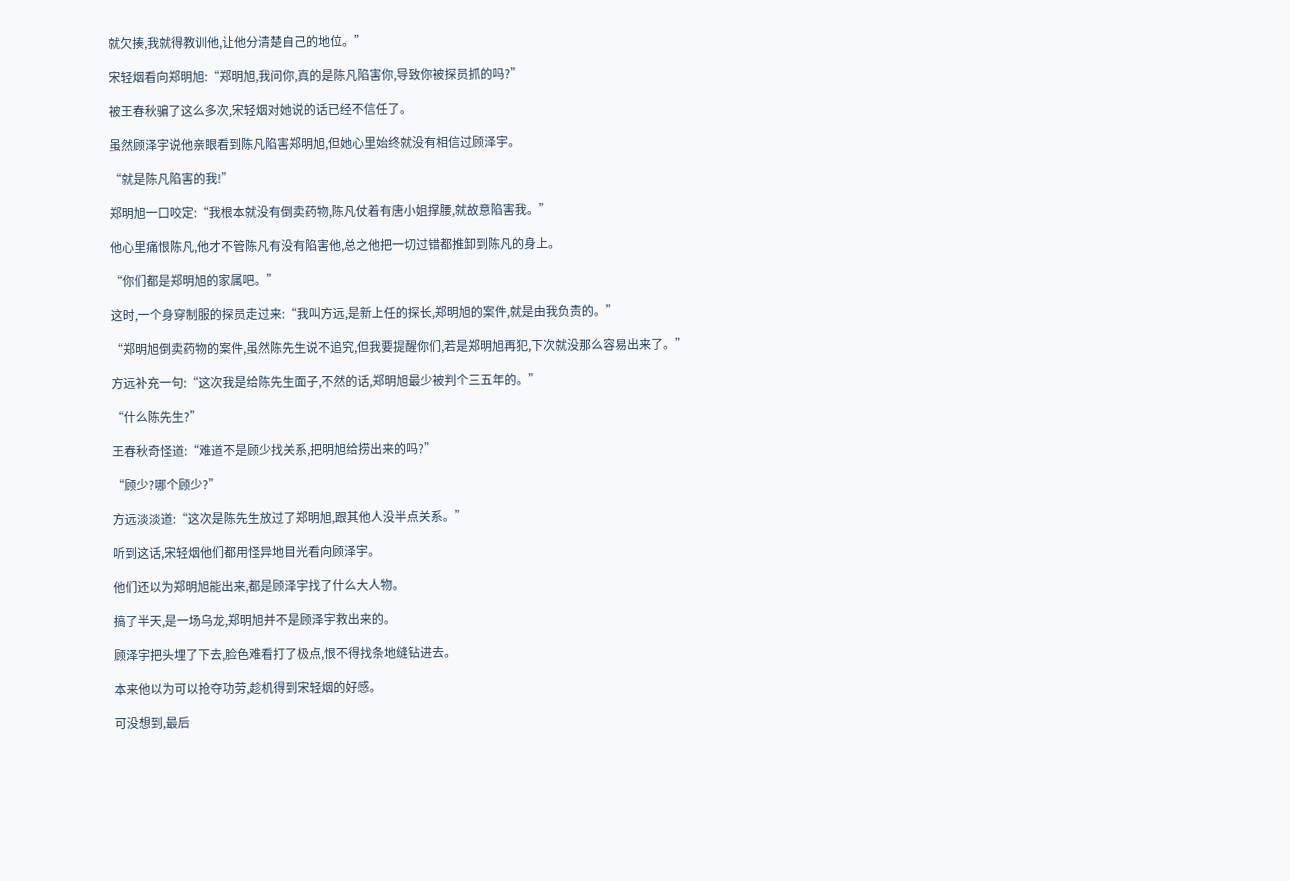就欠揍,我就得教训他,让他分清楚自己的地位。”

宋轻烟看向郑明旭:“郑明旭,我问你,真的是陈凡陷害你,导致你被探员抓的吗?”

被王春秋骗了这么多次,宋轻烟对她说的话已经不信任了。

虽然顾泽宇说他亲眼看到陈凡陷害郑明旭,但她心里始终就没有相信过顾泽宇。

“就是陈凡陷害的我!”

郑明旭一口咬定:“我根本就没有倒卖药物,陈凡仗着有唐小姐撑腰,就故意陷害我。”

他心里痛恨陈凡,他才不管陈凡有没有陷害他,总之他把一切过错都推卸到陈凡的身上。

“你们都是郑明旭的家属吧。”

这时,一个身穿制服的探员走过来:“我叫方远,是新上任的探长,郑明旭的案件,就是由我负责的。”

“郑明旭倒卖药物的案件,虽然陈先生说不追究,但我要提醒你们,若是郑明旭再犯,下次就没那么容易出来了。”

方远补充一句:“这次我是给陈先生面子,不然的话,郑明旭最少被判个三五年的。”

“什么陈先生?”

王春秋奇怪道:“难道不是顾少找关系,把明旭给捞出来的吗?”

“顾少?哪个顾少?”

方远淡淡道:“这次是陈先生放过了郑明旭,跟其他人没半点关系。”

听到这话,宋轻烟他们都用怪异地目光看向顾泽宇。

他们还以为郑明旭能出来,都是顾泽宇找了什么大人物。

搞了半天,是一场乌龙,郑明旭并不是顾泽宇救出来的。

顾泽宇把头埋了下去,脸色难看打了极点,恨不得找条地缝钻进去。

本来他以为可以抢夺功劳,趁机得到宋轻烟的好感。

可没想到,最后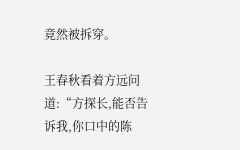竟然被拆穿。

王春秋看着方远问道:“方探长,能否告诉我,你口中的陈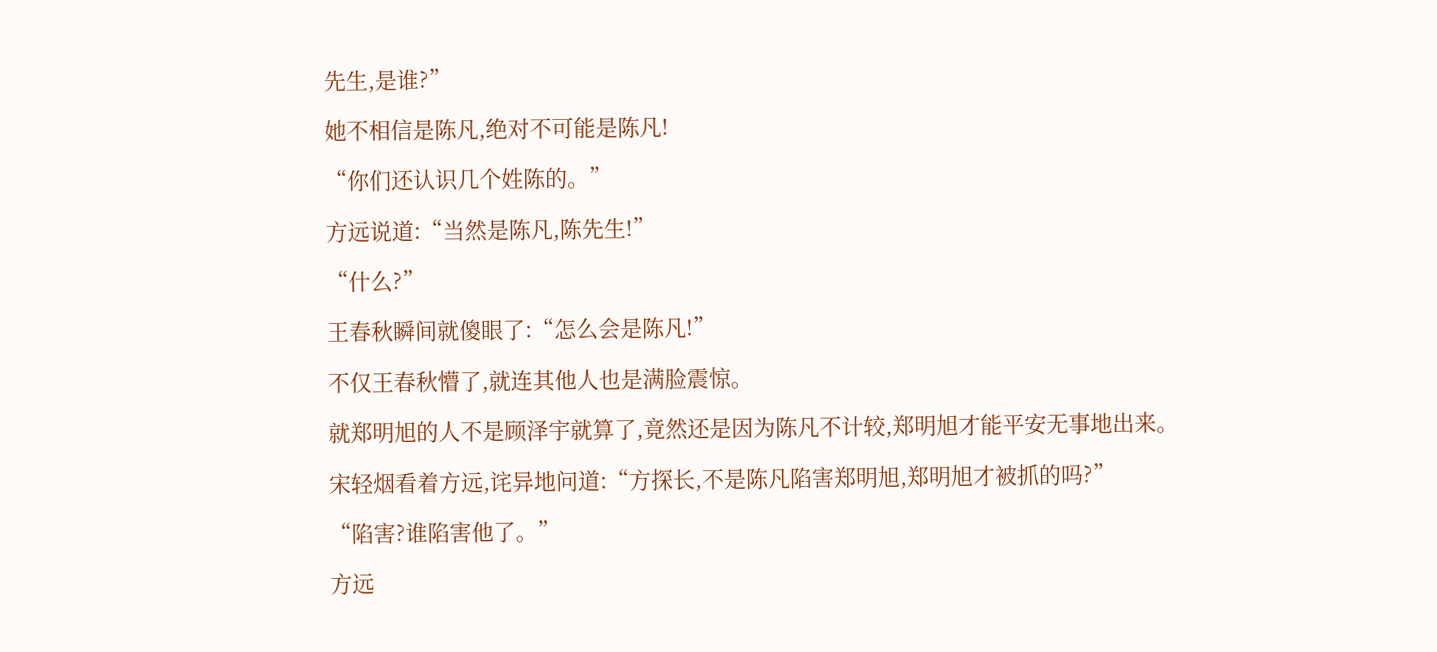先生,是谁?”

她不相信是陈凡,绝对不可能是陈凡!

“你们还认识几个姓陈的。”

方远说道:“当然是陈凡,陈先生!”

“什么?”

王春秋瞬间就傻眼了:“怎么会是陈凡!”

不仅王春秋懵了,就连其他人也是满脸震惊。

就郑明旭的人不是顾泽宇就算了,竟然还是因为陈凡不计较,郑明旭才能平安无事地出来。

宋轻烟看着方远,诧异地问道:“方探长,不是陈凡陷害郑明旭,郑明旭才被抓的吗?”

“陷害?谁陷害他了。”

方远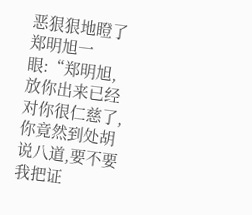恶狠狠地瞪了郑明旭一眼:“郑明旭,放你出来已经对你很仁慈了,你竟然到处胡说八道,要不要我把证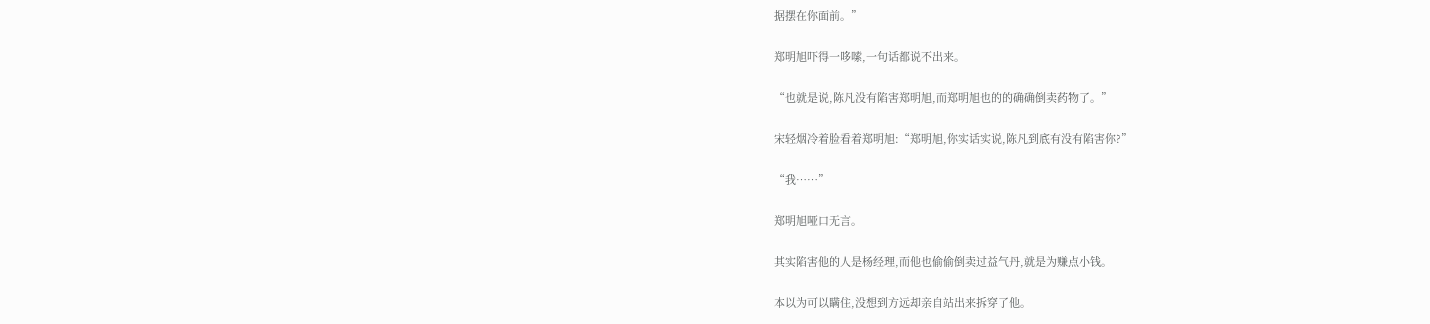据摆在你面前。”

郑明旭吓得一哆嗦,一句话都说不出来。

“也就是说,陈凡没有陷害郑明旭,而郑明旭也的的确确倒卖药物了。”

宋轻烟冷着脸看着郑明旭:“郑明旭,你实话实说,陈凡到底有没有陷害你?”

“我……”

郑明旭哑口无言。

其实陷害他的人是杨经理,而他也偷偷倒卖过益气丹,就是为赚点小钱。

本以为可以瞒住,没想到方远却亲自站出来拆穿了他。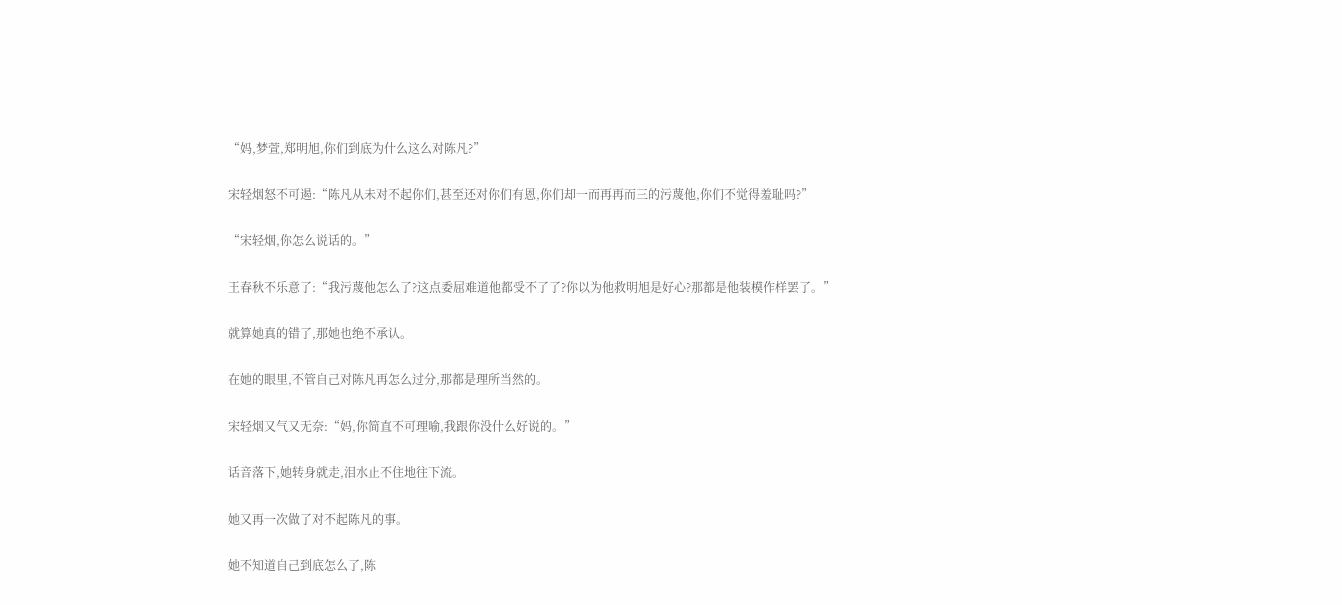“妈,梦萱,郑明旭,你们到底为什么这么对陈凡?”

宋轻烟怒不可遏:“陈凡从未对不起你们,甚至还对你们有恩,你们却一而再再而三的污蔑他,你们不觉得羞耻吗?”

“宋轻烟,你怎么说话的。”

王春秋不乐意了:“我污蔑他怎么了?这点委屈难道他都受不了了?你以为他救明旭是好心?那都是他装模作样罢了。”

就算她真的错了,那她也绝不承认。

在她的眼里,不管自己对陈凡再怎么过分,那都是理所当然的。

宋轻烟又气又无奈:“妈,你简直不可理喻,我跟你没什么好说的。”

话音落下,她转身就走,泪水止不住地往下流。

她又再一次做了对不起陈凡的事。

她不知道自己到底怎么了,陈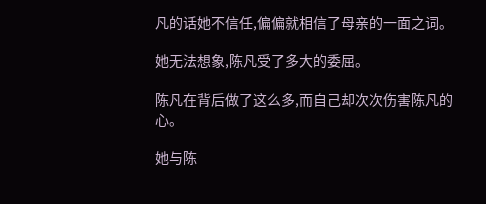凡的话她不信任,偏偏就相信了母亲的一面之词。

她无法想象,陈凡受了多大的委屈。

陈凡在背后做了这么多,而自己却次次伤害陈凡的心。

她与陈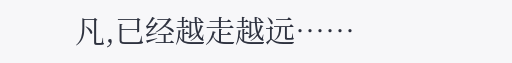凡,已经越走越远……